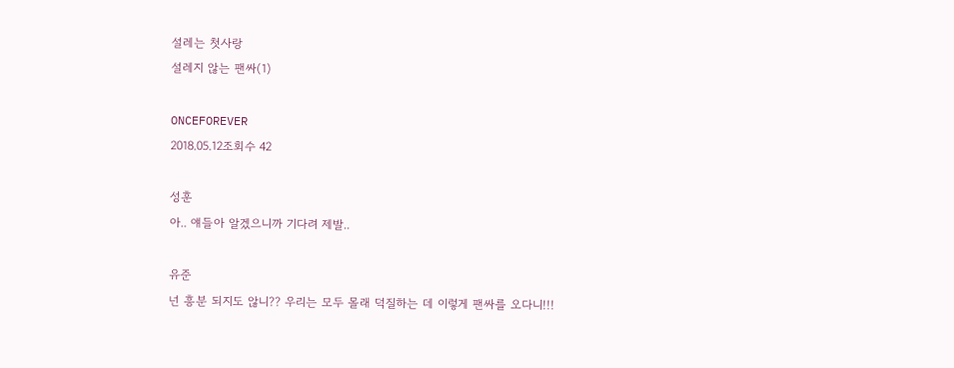설레는 첫사랑
설레지 않는 팬싸(1)

ONCEFOREVER
2018.05.12조회수 42

성훈
아.. 얘들아 알겠으니까 기다려 제발..

유준
넌 흥분 되지도 않니?? 우리는 모두 몰래 덕질하는 데 이렇게 팬싸를 오다니!!!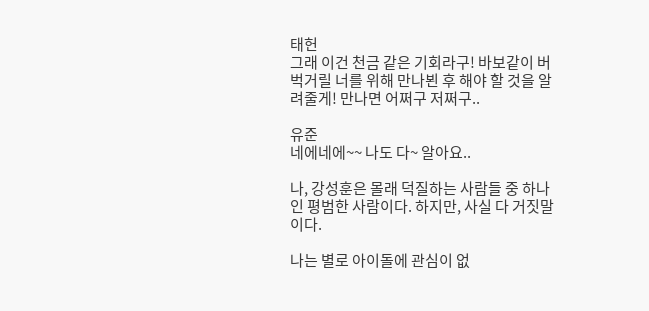태헌
그래 이건 천금 같은 기회라구! 바보같이 버벅거릴 너를 위해 만나뵌 후 해야 할 것을 알려줄게! 만나면 어쩌구 저쩌구..

유준
네에네에~~ 나도 다~ 알아요..

나, 강성훈은 몰래 덕질하는 사람들 중 하나인 평범한 사람이다. 하지만, 사실 다 거짓말이다.

나는 별로 아이돌에 관심이 없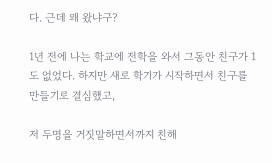다. 근데 왜 왔냐구?

1년 전에 나는 학교에 전학을 와서 그동안 친구가 1도 없었다. 하지만 새로 학기가 시작하면서 친구를 만들기로 결심했고,

저 두명을 거짓말하면서까지 친해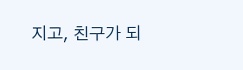지고, 친구가 되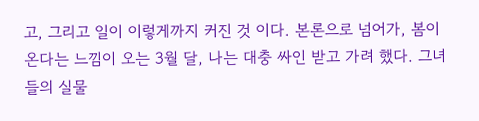고, 그리고 일이 이렇게까지 커진 것 이다. 본론으로 넘어가, 봄이 온다는 느낌이 오는 3월 달, 나는 대충 싸인 받고 가려 했다. 그녀들의 실물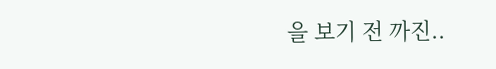을 보기 전 까진..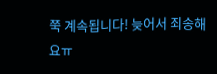쭉 계속됩니다! 늦어서 죄송해요ㅠ